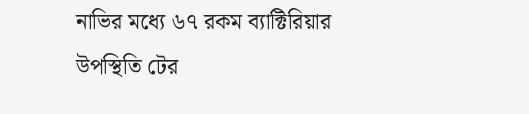নাভির মধ্যে ৬৭ রকম ব্যাক্টিরিয়ার উপস্থিতি টের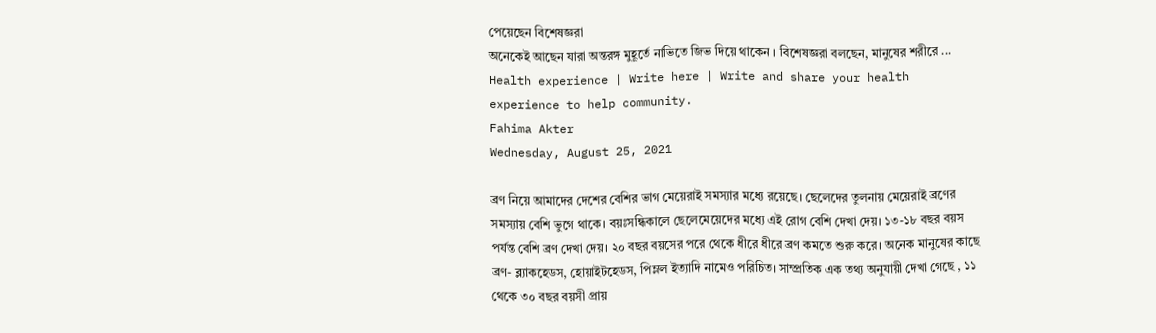পেয়েছেন বিশেষজ্ঞরা
অনেকেই আছেন যারা অন্তরঙ্গ মুহূর্তে নাভিতে জিভ দিয়ে থাকেন । বিশেষজ্ঞরা বলছেন, মানুষের শরীরে ...
Health experience | Write here | Write and share your health experience to help community.
Fahima Akter
Wednesday, August 25, 2021

ব্রণ নিয়ে আমাদের দেশের বেশির ভাগ মেয়েরাই সমস্যার মধ্যে রয়েছে। ছেলেদের তুলনায় মেয়েরাই ব্রণের সমস্যায় বেশি ভুগে থাকে। বয়ঃসন্ধিকালে ছেলেমেয়েদের মধ্যে এই রোগ বেশি দেখা দেয়। ১৩-১৮ বছর বয়স পর্যন্ত বেশি ব্রণ দেখা দেয়। ২০ বছর বয়সের পরে থেকে ধীরে ধীরে ব্রণ কমতে শুরু করে। অনেক মানুষের কাছে ব্রণ- ব্ল্যাকহেডস, হোয়াইটহেডস, পিম্লল ইত্যাদি নামেও পরিচিত। সাম্প্রতিক এক তথ্য অনুযায়ী দেখা গেছে , ১১ থেকে ৩০ বছর বয়সী প্রায়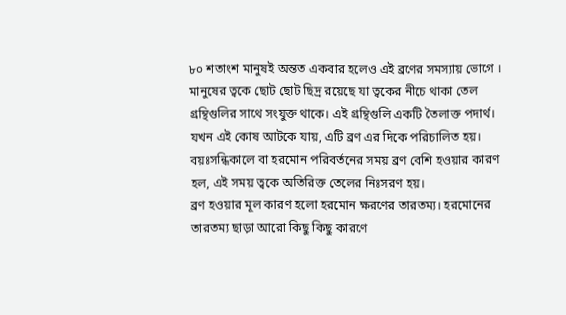৮০ শতাংশ মানুষই অন্তত একবার হলেও এই ব্রণের সমস্যায় ভোগে । মানুষের ত্বকে ছোট ছোট ছিদ্র রয়েছে যা ত্বকের নীচে থাকা তেল গ্রন্থিগুলির সাথে সংযুক্ত থাকে। এই গ্রন্থিগুলি একটি তৈলাক্ত পদার্থ। যখন এই কোষ আটকে যায়, এটি ব্রণ এর দিকে পরিচালিত হয়। বয়ঃসন্ধিকালে বা হরমোন পরিবর্তনের সময় ব্রণ বেশি হওয়ার কারণ হল, এই সময় ত্বকে অতিরিক্ত তেলের নিঃসরণ হয়।
ব্রণ হওয়ার মূল কারণ হলো হরমোন ক্ষরণের তারতম্য। হরমোনের তারতম্য ছাড়া আরো কিছু কিছু কারণে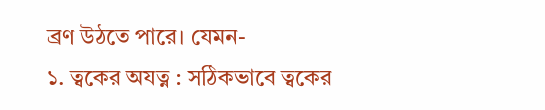ব্রণ উঠতে পারে। যেমন-
১. ত্বকের অযত্ন : সঠিকভাবে ত্বকের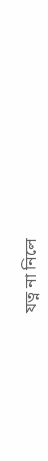যত্ন না নিলে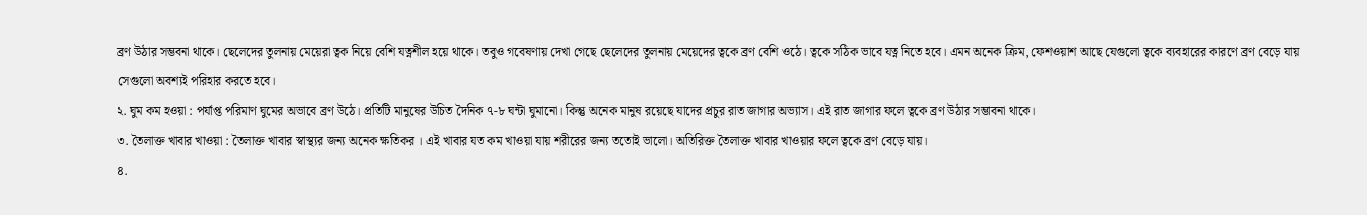ব্রণ উঠার সম্ভবনা থাকে। ছেলেদের তুলনায় মেয়েরা ত্বক নিয়ে বেশি যত্নশীল হয়ে থাকে। তবুও গবেষণায় দেখা গেছে ছেলেদের তুলনায় মেয়েদের ত্বকে ব্রণ বেশি ওঠে। ত্বকে সঠিক ভাবে যত্ন নিতে হবে। এমন অনেক ক্রিম, ফেশওয়াশ আছে যেগুলো ত্বকে ব্যবহারের কারণে ব্রণ বেড়ে যায় সেগুলো অবশ্যই পরিহার করতে হবে।
২. ঘুম কম হওয়া : পর্যাপ্ত পরিমাণ ঘুমের অভাবে ব্রণ উঠে। প্রতিটি মানুষের উচিত দৈনিক ৭-৮ ঘন্টা ঘুমানো। কিন্তু অনেক মানুষ রয়েছে যাদের প্রচুর রাত জাগার অভ্যাস। এই রাত জাগার ফলে ত্বকে ব্রণ উঠার সম্ভাবনা থাকে।
৩. তৈলাক্ত খাবার খাওয়া : তৈলাক্ত খাবার স্বাস্থ্যর জন্য অনেক ক্ষতিকর । এই খাবার যত কম খাওয়া যায় শরীরের জন্য ততোই ভালো। অতিরিক্ত তৈলাক্ত খাবার খাওয়ার ফলে ত্বকে ব্রণ বেড়ে যায়।
৪.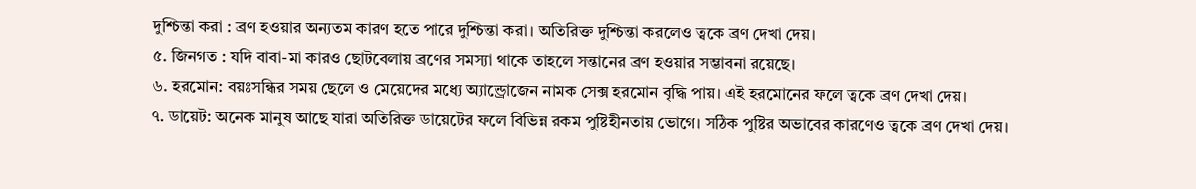দুশ্চিন্তা করা : ব্রণ হওয়ার অন্যতম কারণ হতে পারে দুশ্চিন্তা করা। অতিরিক্ত দুশ্চিন্তা করলেও ত্বকে ব্রণ দেখা দেয়।
৫. জিনগত : যদি বাবা-মা কারও ছোটবেলায় ব্রণের সমস্যা থাকে তাহলে সন্তানের ব্রণ হওয়ার সম্ভাবনা রয়েছে।
৬. হরমোন: বয়ঃসন্ধির সময় ছেলে ও মেয়েদের মধ্যে অ্যান্ড্রোজেন নামক সেক্স হরমোন বৃদ্ধি পায়। এই হরমোনের ফলে ত্বকে ব্রণ দেখা দেয়।
৭. ডায়েট: অনেক মানুষ আছে যারা অতিরিক্ত ডায়েটের ফলে বিভিন্ন রকম পুষ্টিহীনতায় ভোগে। সঠিক পুষ্টির অভাবের কারণেও ত্বকে ব্রণ দেখা দেয়।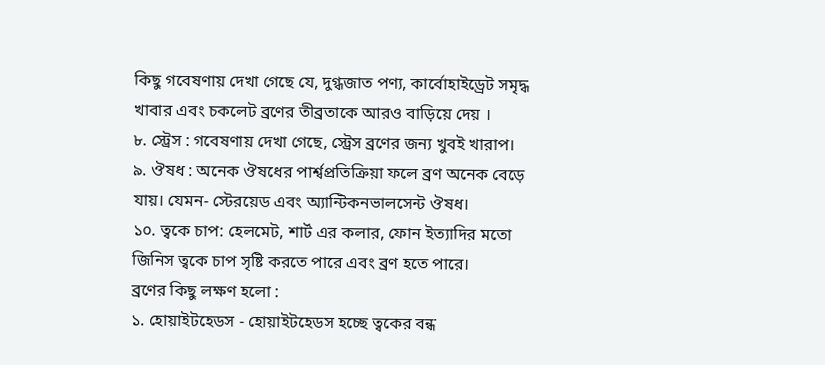কিছু গবেষণায় দেখা গেছে যে, দুগ্ধজাত পণ্য, কার্বোহাইড্রেট সমৃদ্ধ খাবার এবং চকলেট ব্রণের তীব্রতাকে আরও বাড়িয়ে দেয় ।
৮. স্ট্রেস : গবেষণায় দেখা গেছে, স্ট্রেস ব্রণের জন্য খুবই খারাপ।
৯. ঔষধ : অনেক ঔষধের পার্শ্বপ্রতিক্রিয়া ফলে ব্রণ অনেক বেড়ে যায়। যেমন- স্টেরয়েড এবং অ্যান্টিকনভালসেন্ট ঔষধ।
১০. ত্বকে চাপ: হেলমেট, শার্ট এর কলার, ফোন ইত্যাদির মতো জিনিস ত্বকে চাপ সৃষ্টি করতে পারে এবং ব্রণ হতে পারে।
ব্রণের কিছু লক্ষণ হলো :
১. হোয়াইটহেডস - হোয়াইটহেডস হচ্ছে ত্বকের বন্ধ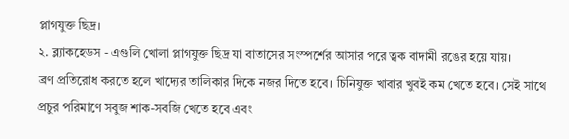প্লাগযুক্ত ছিদ্র।
২. ব্ল্যাকহেডস - এগুলি খোলা প্লাগযুক্ত ছিদ্র যা বাতাসের সংস্পর্শের আসার পরে ত্বক বাদামী রঙের হয়ে যায়।
ব্রণ প্রতিরোধ করতে হলে খাদ্যের তালিকার দিকে নজর দিতে হবে। চিনিযুক্ত খাবার খুবই কম খেতে হবে। সেই সাথে প্রচুর পরিমাণে সবুজ শাক-সবজি খেতে হবে এবং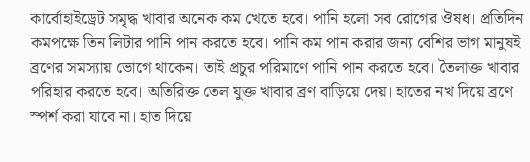কার্বোহাইড্রেট সমৃদ্ধ খাবার অনেক কম খেতে হবে। পানি হলো সব রোগের ঔষধ। প্রতিদিন কমপক্ষে তিন লিটার পানি পান করতে হবে। পানি কম পান করার জন্য বেশির ভাগ মানুষই ব্রণের সমস্যায় ভোগে থাকেন। তাই প্রচুর পরিমাণে পানি পান করতে হবে। তৈলাক্ত খাবার পরিহার করতে হবে। অতিরিক্ত তেল যুক্ত খাবার ব্রণ বাড়িয়ে দেয়। হাতের নখ দিয়ে ব্রণে স্পর্শ করা যাবে না। হাত দিয়ে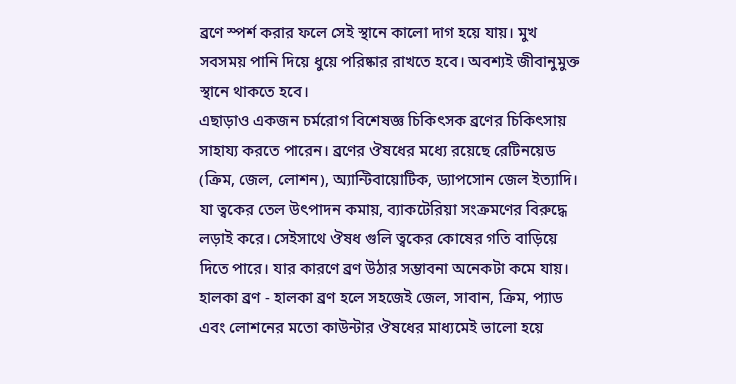ব্রণে স্পর্শ করার ফলে সেই স্থানে কালো দাগ হয়ে যায়। মুখ সবসময় পানি দিয়ে ধুয়ে পরিষ্কার রাখতে হবে। অবশ্যই জীবানুমুক্ত স্থানে থাকতে হবে।
এছাড়াও একজন চর্মরোগ বিশেষজ্ঞ চিকিৎসক ব্রণের চিকিৎসায় সাহায্য করতে পারেন। ব্রণের ঔষধের মধ্যে রয়েছে রেটিনয়েড (ক্রিম, জেল, লোশন), অ্যান্টিবায়োটিক, ড্যাপসোন জেল ইত্যাদি। যা ত্বকের তেল উৎপাদন কমায়, ব্যাকটেরিয়া সংক্রমণের বিরুদ্ধে লড়াই করে। সেইসাথে ঔষধ গুলি ত্বকের কোষের গতি বাড়িয়ে দিতে পারে। যার কারণে ব্রণ উঠার সম্ভাবনা অনেকটা কমে যায়।
হালকা ব্রণ - হালকা ব্রণ হলে সহজেই জেল, সাবান, ক্রিম, প্যাড এবং লোশনের মতো কাউন্টার ঔষধের মাধ্যমেই ভালো হয়ে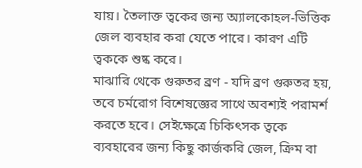যায়। তৈলাক্ত ত্বকের জন্য অ্যালকোহল-ভিত্তিক জেল ব্যবহার করা যেতে পারে। কারণ এটি ত্বককে শুষ্ক করে।
মাঝারি থেকে গুরুতর ব্রণ - যদি ব্রণ গুরুতর হয়, তবে চর্মরোগ বিশেষজ্ঞের সাথে অবশ্যই পরামর্শ করতে হবে। সেইক্ষেত্রে চিকিৎসক ত্বকে ব্যবহারের জন্য কিছু কার্জকরি জেল, ক্রিম বা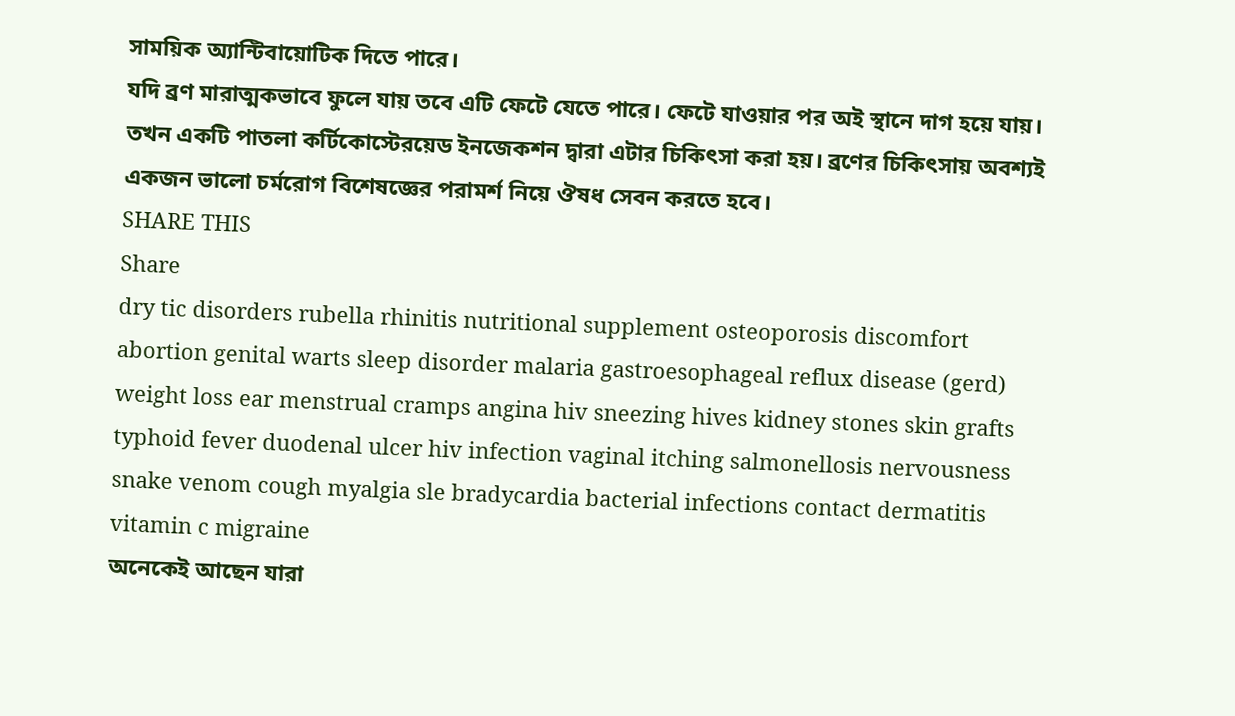সাময়িক অ্যান্টিবায়োটিক দিতে পারে।
যদি ব্রণ মারাত্মকভাবে ফুলে যায় তবে এটি ফেটে যেতে পারে। ফেটে যাওয়ার পর অই স্থানে দাগ হয়ে যায়। তখন একটি পাতলা কর্টিকোস্টেরয়েড ইনজেকশন দ্বারা এটার চিকিৎসা করা হয়। ব্রণের চিকিৎসায় অবশ্যই একজন ভালো চর্মরোগ বিশেষজ্ঞের পরামর্শ নিয়ে ঔষধ সেবন করতে হবে।
SHARE THIS
Share
dry tic disorders rubella rhinitis nutritional supplement osteoporosis discomfort abortion genital warts sleep disorder malaria gastroesophageal reflux disease (gerd) weight loss ear menstrual cramps angina hiv sneezing hives kidney stones skin grafts typhoid fever duodenal ulcer hiv infection vaginal itching salmonellosis nervousness snake venom cough myalgia sle bradycardia bacterial infections contact dermatitis vitamin c migraine
অনেকেই আছেন যারা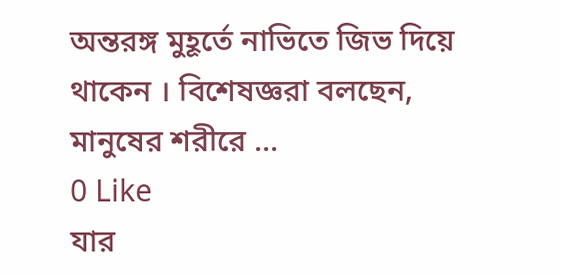অন্তরঙ্গ মুহূর্তে নাভিতে জিভ দিয়ে থাকেন । বিশেষজ্ঞরা বলছেন, মানুষের শরীরে ...
0 Like
যার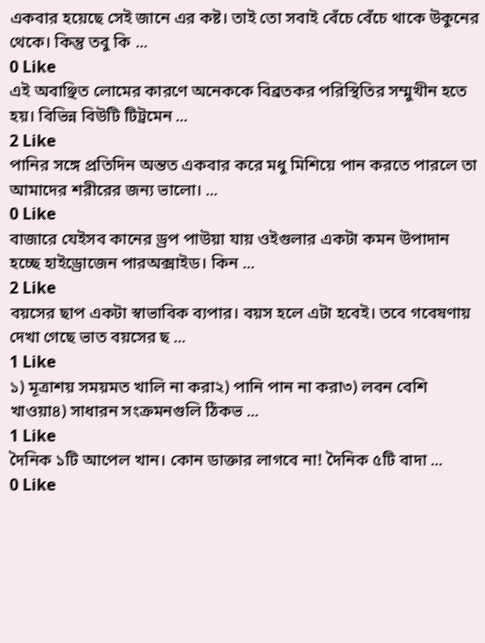একবার হয়েছে সেই জানে এর কষ্ট। তাই তো সবাই বেঁচে বেঁচে থাকে উকুনের থেকে। কিন্তু তবু কি ...
0 Like
এই অবাঞ্ছিত লোমের কারণে অনেককে বিব্রতকর পরিস্থিতির সম্মুখীন হতে হয়। বিভিন্ন বিউটি টিট্রমেন ...
2 Like
পানির সঙ্গে প্রতিদিন অন্তত একবার করে মধু মিশিয়ে পান করতে পারলে তা আমাদের শরীরের জন্য ভালো। ...
0 Like
বাজারে যেইসব কানের ড্রপ পাউয়া যায় ওইগুলার একটা কমন উপাদান হচ্ছে হাইড্রোজেন পারঅক্সাইড। কিন ...
2 Like
বয়সের ছাপ একটা স্বাভাবিক ব্যপার। বয়স হলে এটা হবেই। তবে গবেষণায় দেখা গেছে ভাত বয়সের ছ ...
1 Like
১) মূত্রাশয় সময়মত খালি না করা২) পানি পান না করা৩) লবন বেশি খাওয়া৪) সাধারন সংক্রমনগুলি ঠিকভ ...
1 Like
দৈনিক ১টি আপেল খান। কোন ডাক্তার লাগবে না! দৈনিক ৫টি বাদা ...
0 Like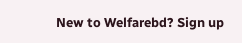New to Welfarebd? Sign up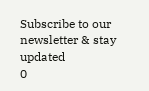Subscribe to our newsletter & stay updated
0